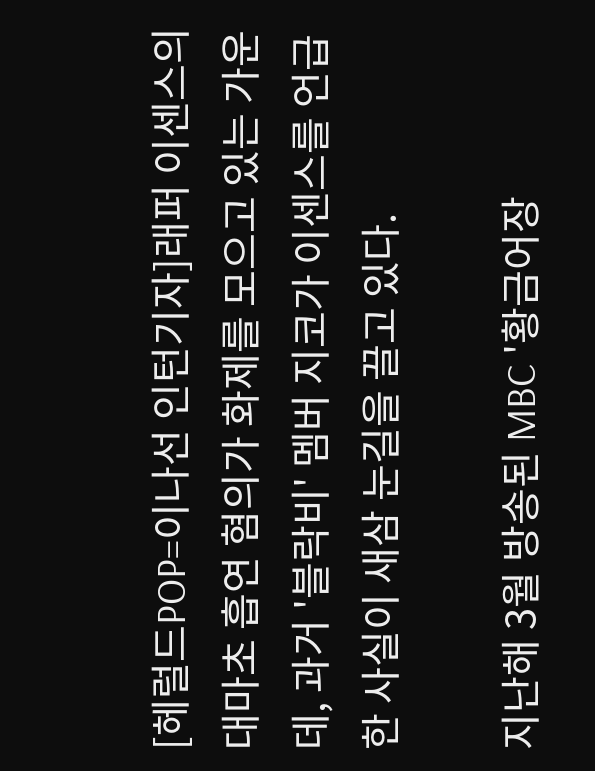[헤럴드POP=이나선 인턴기자]래퍼 이센스의 대마초 흡연 혐의가 화제를 모으고 있는 가운데, 과거 '블락비' 멤버 지코가 이센스를 언급한 사실이 새삼 눈길을 끌고 있다.

지난해 3월 방송된 MBC '황금어장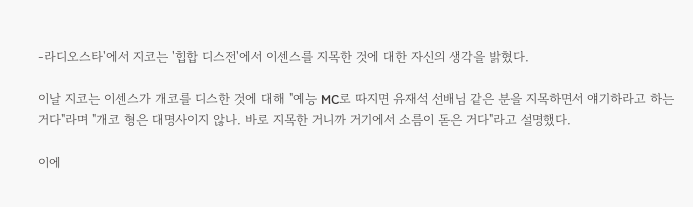-라디오스타'에서 지코는 '힙합 디스전'에서 이센스를 지목한 것에 대한 자신의 생각을 밝혔다.

이날 지코는 이센스가 개코를 디스한 것에 대해 "예능 MC로 따지면 유재석 선배님 같은 분을 지목하면서 얘기하라고 하는 거다"라며 "개코 형은 대명사이지 않나. 바로 지목한 거니까 거기에서 소름이 돋은 거다"라고 설명했다.

이에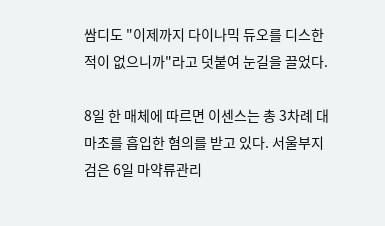쌈디도 "이제까지 다이나믹 듀오를 디스한 적이 없으니까"라고 덧붙여 눈길을 끌었다.

8일 한 매체에 따르면 이센스는 총 3차례 대마초를 흡입한 혐의를 받고 있다. 서울부지검은 6일 마약류관리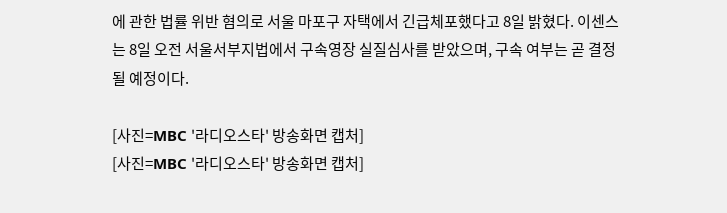에 관한 법률 위반 혐의로 서울 마포구 자택에서 긴급체포했다고 8일 밝혔다. 이센스는 8일 오전 서울서부지법에서 구속영장 실질심사를 받았으며, 구속 여부는 곧 결정될 예정이다.

[사진=MBC '라디오스타' 방송화면 캡처]
[사진=MBC '라디오스타' 방송화면 캡처]